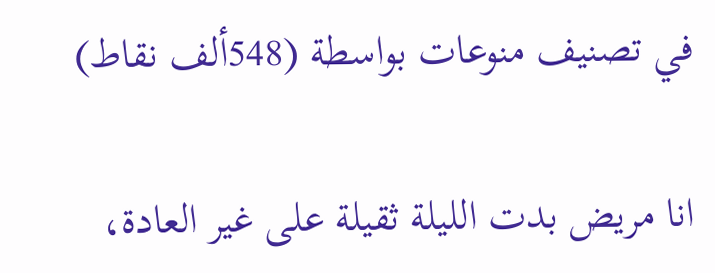في تصنيف منوعات بواسطة (548ألف نقاط)

انا مريض بدت الليلة ثقيلة على غير العادة،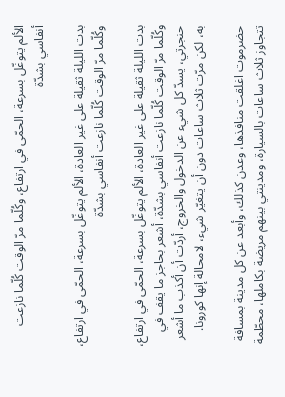الألم يتوغّل بسرعة، الحمّى في ارتفاع، وكُلّما مرّ الوقت كُلّما نازعت أنفاسي بشدّة

بدت الليلة ثقيلة على غير العادة، الألم يتوغّل بسرعة، الحمّى في ارتفاع، وكُلّما مرّ الوقت كُلّما نازعت أنفاسي بشدّة

بدت الليلة ثقيلة على غير العادة، الألم يتوغّل بسرعة، الحمّى في ارتفاع، وكُلّما مرّ الوقت كُلّما نازعت أنفاسي بشدّة، أشعر بحاجز ما يقف في حنجرتي، يسدّ كل شيء عن الدخول والخروج، أردّت أن أكذب ما أشعر به، لكن مرّت ثلاث ساعات دون أن يتغيّر شيء، لامحالة إنها كورونا.

حضرموت اغلقت منافذها، وعدن كذلك، وأبعد عن كل مدينة بمسافة تتجاوز ثلاث ساعات بالسيارة، ومدينتي بينهم مريضة بكاملها، محطّمة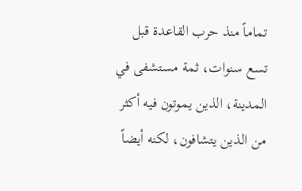تماماً منذ حرب القاعدة قبل تسع سنوات، ثمة مستشفى في المدينة، الذين يموتون فيه أكثر من الذين يتشافون، لكنه أيضاً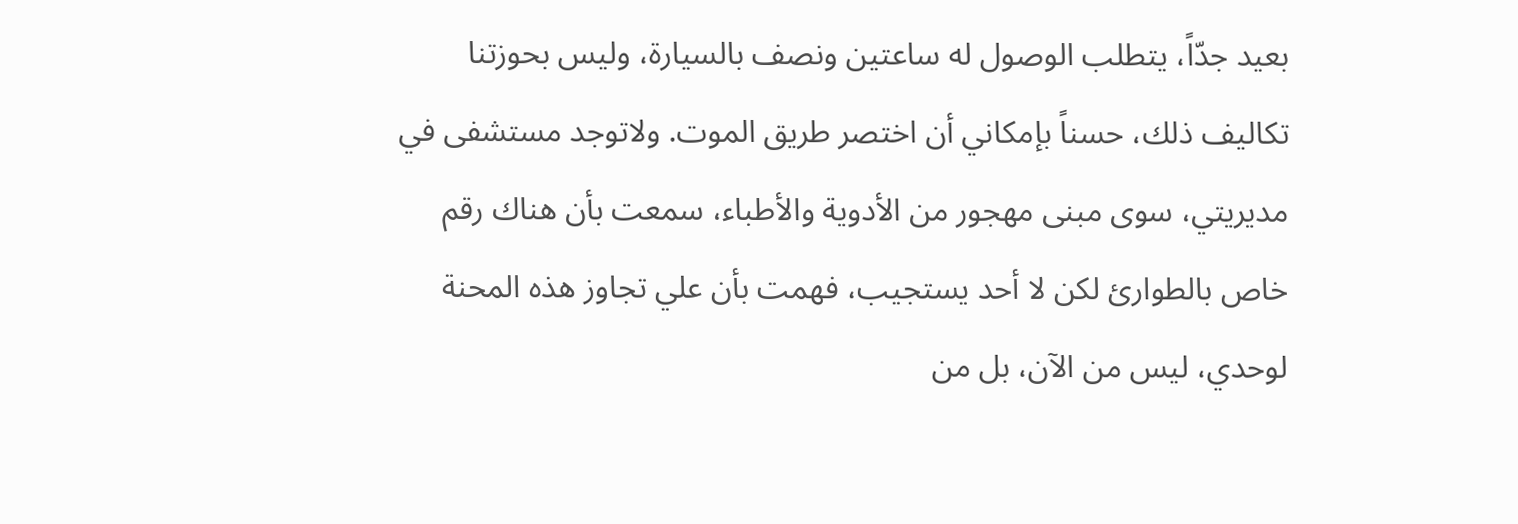بعيد جدّاً، يتطلب الوصول له ساعتين ونصف بالسيارة، وليس بحوزتنا تكاليف ذلك، حسناً بإمكاني أن اختصر طريق الموت. ولاتوجد مستشفى في مديريتي، سوى مبنى مهجور من الأدوية والأطباء، سمعت بأن هناك رقم خاص بالطوارئ لكن لا أحد يستجيب، فهمت بأن علي تجاوز هذه المحنة لوحدي، ليس من الآن، بل من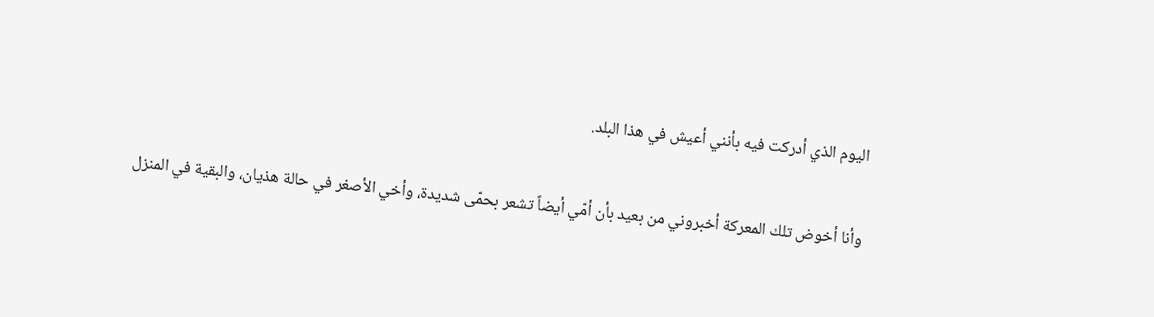اليوم الذي أدركت فيه بأنني أعيش في هذا البلد.

وأنا أخوض تلك المعركة أخبروني من بعيد بأن أمّي أيضاً تشعر بحمّى شديدة، وأخي الأصغر في حالة هذيان، والبقية في المنزل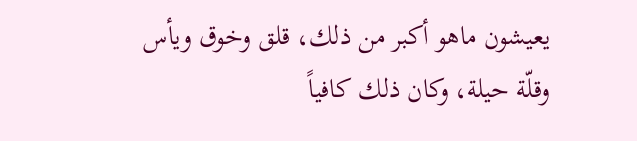يعيشون ماهو أكبر من ذلك، قلق وخوق ويأس وقلّة حيلة، وكان ذلك كافياً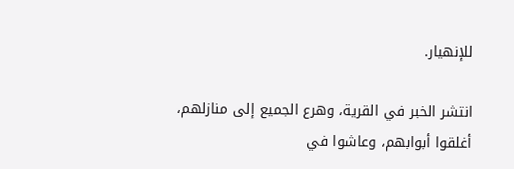للإنهيار.

انتشر الخبر في القرية، وهرع الجميع إلى منازلهم، أغلقوا أبوابهم، وعاشوا في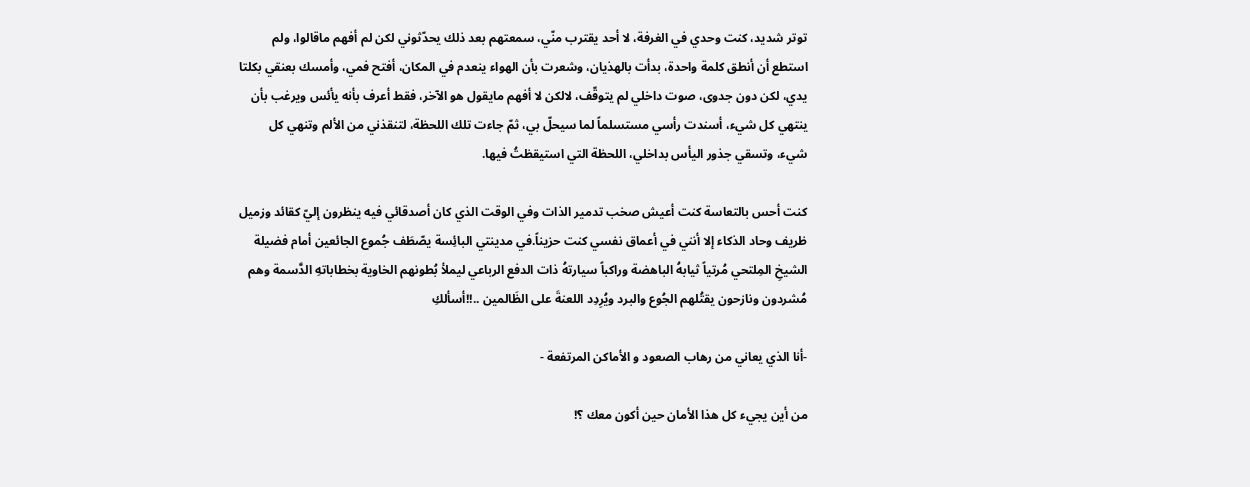توتر شديد، كنت وحدي في الغرفة، لا أحد يقترب منّي، سمعتهم بعد ذلك يحدّثوني لكن لم أفهم ماقالوا، ولم استطع أن أنطق كلمة واحدة، بدأت بالهذيان، وشعرت بأن الهواء ينعدم في المكان، أفتح فمي، وأمسك بعنقي بكلتا يدي، لكن دون جدوى، صوت داخلي لم يتوقّف، لالكن لا أفهم مايقول هو الآخر، فقط أعرف بأنه يأئس ويرغب بأن ينتهي كل شيء، أسندت رأسي مستسلماً لما سيحلّ بي، ثمّ جاءت تلك اللحظة، لتنقذني من الألم وتنهي كل شيء، وتسقي جذور اليأس بداخلي، اللحظة التي استيقظتُ فيها.

كنت أحس بالتعاسة كنت أعيش صخب تدمير الذات وفي الوقت الذي كان أصدقائي فيه ينظرون إليّ كقائد وزميل ظريف وحاد الذكاء إلا أنني في أعماق نفسي كنت حزيناً.في مدينتي البائِسة يصّطَف جُموع الجائعين أمام فضيلة الشيخِ المِلتحي مُرتياً ثيابهُ الباهضة وراكباً سيارتهُ ذات الدفع الرباعي ليملأ بُطونهم الخاوية بخطاباتهِ الدَّسمة وهم مُشردون ونازحون يقتُلهم الجُوع والبرد ويُرِدِد اللعنةَ على الظَالمين ..!!أسألكِ

-أنا الذي يعاني من رهاب الصعود و الأماكن المرتفعة -

من أين يجيء كل هذا الأمان حين أكون معك ؟!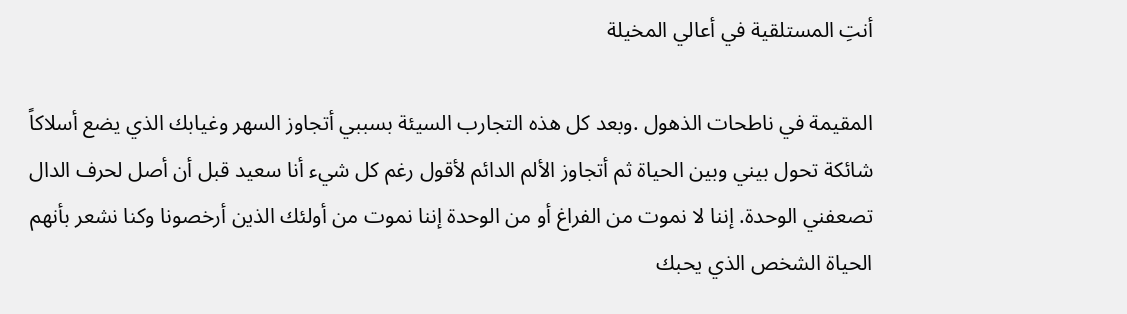أنتِ المستلقية في أعالي المخيلة

المقيمة في ناطحات الذهول .وبعد كل هذه التجارب السيئة بسببي أتجاوز السهر وغيابك الذي يضع أسلاكاً شائكة تحول بيني وبين الحياة ثم أتجاوز الألم الدائم لأقول رغم كل شيء أنا سعيد قبل أن أصل لحرف الدال تصعفني الوحدة. إننا لا نموت من الفراغ أو من الوحدة إننا نموت من أولئك الذين أرخصونا وكنا نشعر بأنهم الحياة الشخص الذي يحبك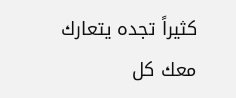كثيراً تجده يتعارك معك كل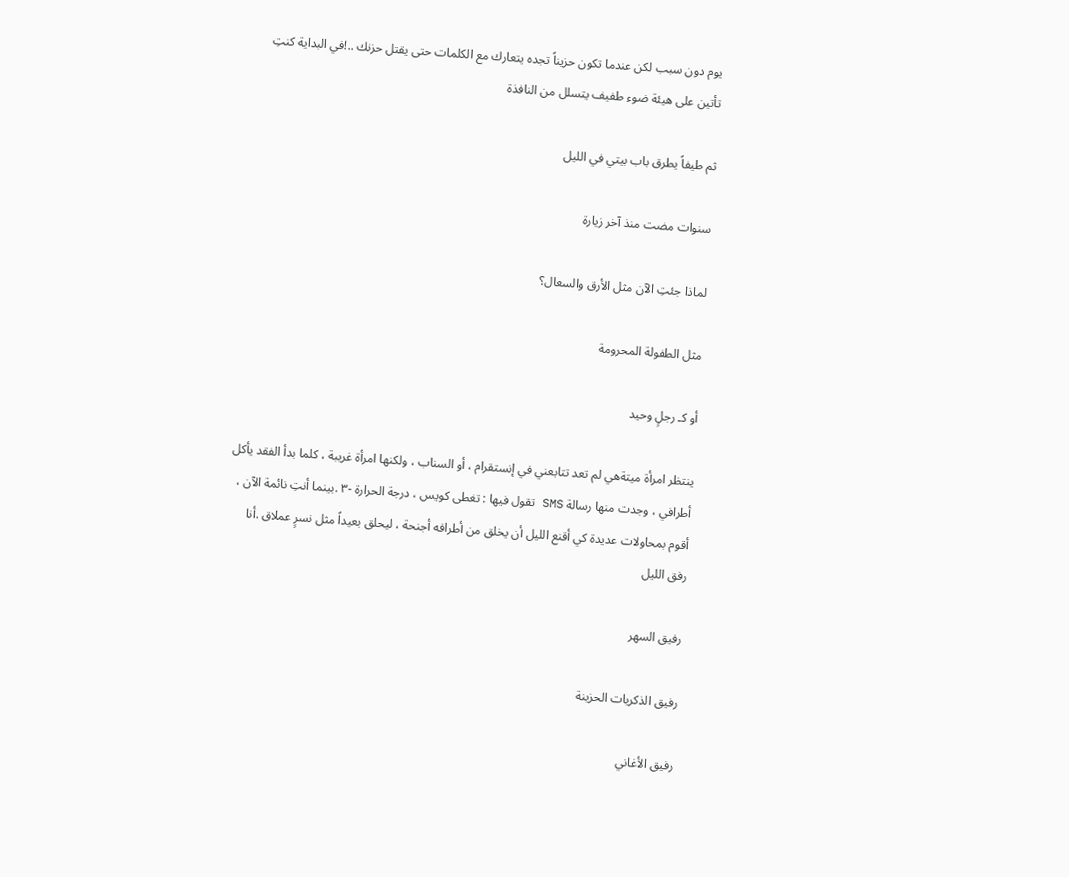يوم دون سبب لكن عندما تكون حزيناً تجده يتعارك مع الكلمات حتى يقتل حزنك ..!في البداية كنتِ تأتين على هيئة ضوء طفيف يتسلل من النافذة

ثم طيفاً يطرق باب بيتي في الليل

سنوات مضت منذ آخر زيارة

لماذا جئتِ الآن مثل الأرق والسعال؟

مثل الطفولة المحرومة

أو كـ رجلٍ وحيد

ينتظر امرأة ميتةهي لم تعد تتابعني في إنستقرام ، أو السناب ، ولكنها امرأة غريبة ، كلما بدأ الفقد يأكل أطرافي ، وجدت منها رسالة SMS تقول فيها : تغطى كويس ، درجة الحرارة -٣ .بينما أنتِ نائمة الآن ، أقوم بمحاولات عديدة كي أقنع الليل أن يخلق من أطرافه أجنحة ، ليحلق بعيداً مثل نسرٍ عملاق .أنا رفق الليل

رفيق السهر

رفيق الذكريات الحزينة

رفيق الأغاني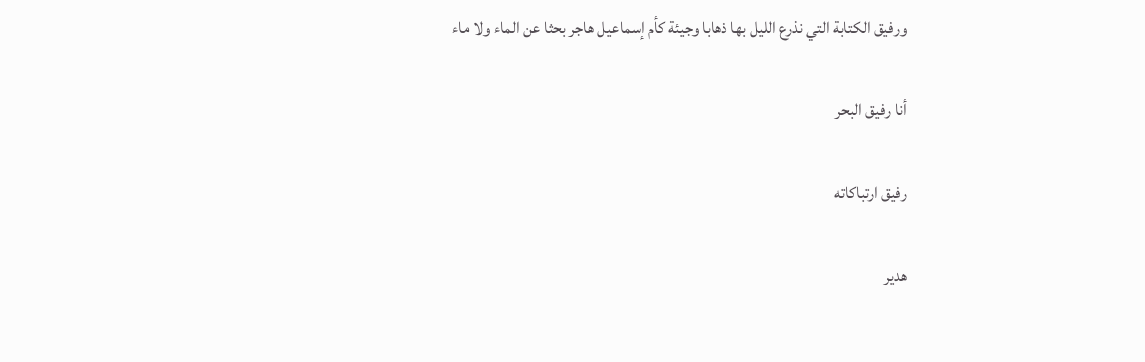ورفيق الكتابة التي نذرع الليل بها ذهابا وجيئة كأم إسماعيل هاجر بحثا عن الماء ولا ماء

أنا رفيق البحر

رفيق ارتباكاته

هدير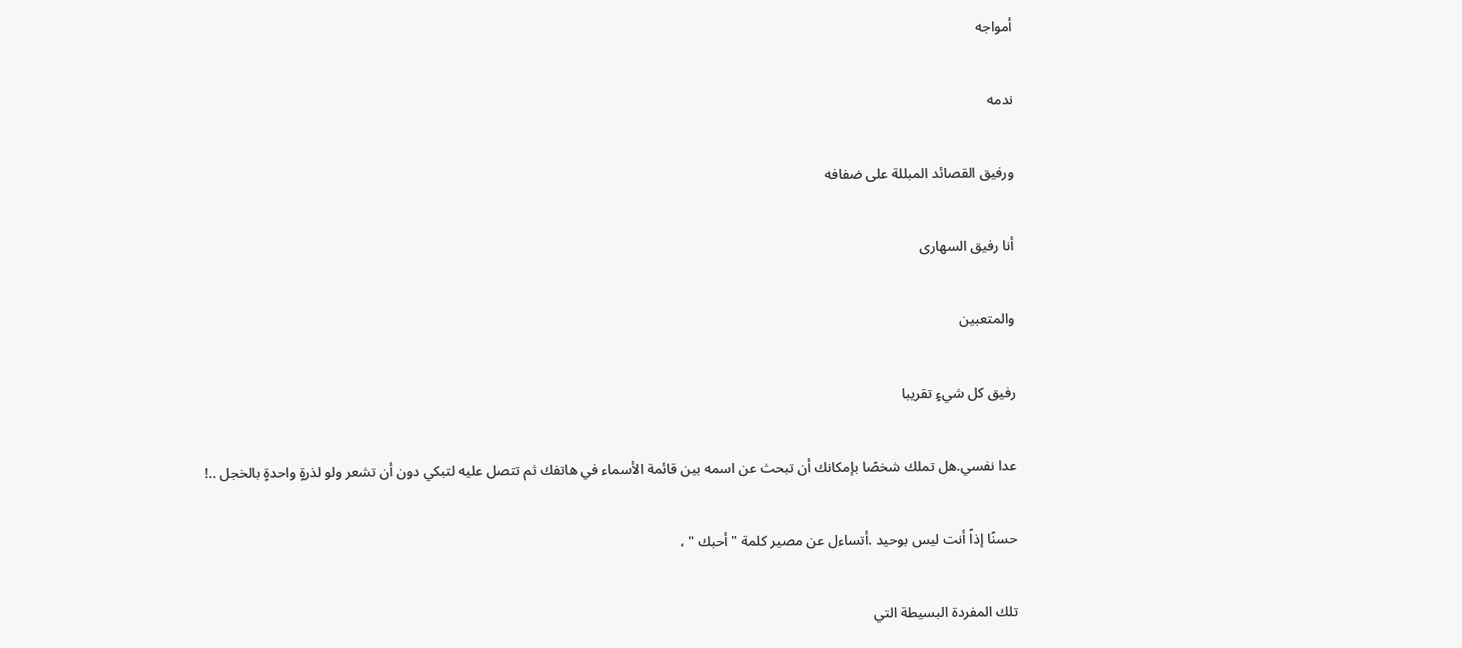أمواجه

ندمه

ورفيق القصائد المبللة على ضفافه

أنا رفيق السهارى

والمتعبين

رفيق كل شيءٍ تقريبا

عدا نفسي.هل تملك شخصًا بإمكانك أن تبحث عن اسمه بين قائمة الأسماء في هاتفك ثم تتصل عليه لتبكي دون أن تشعر ولو لذرةٍ واحدةٍ بالخجل ..!

حسنًا إذاً أنت ليس بوحيد .أتساءل عن مصير كلمة " أحبك " ،

تلك المفردة البسيطة التي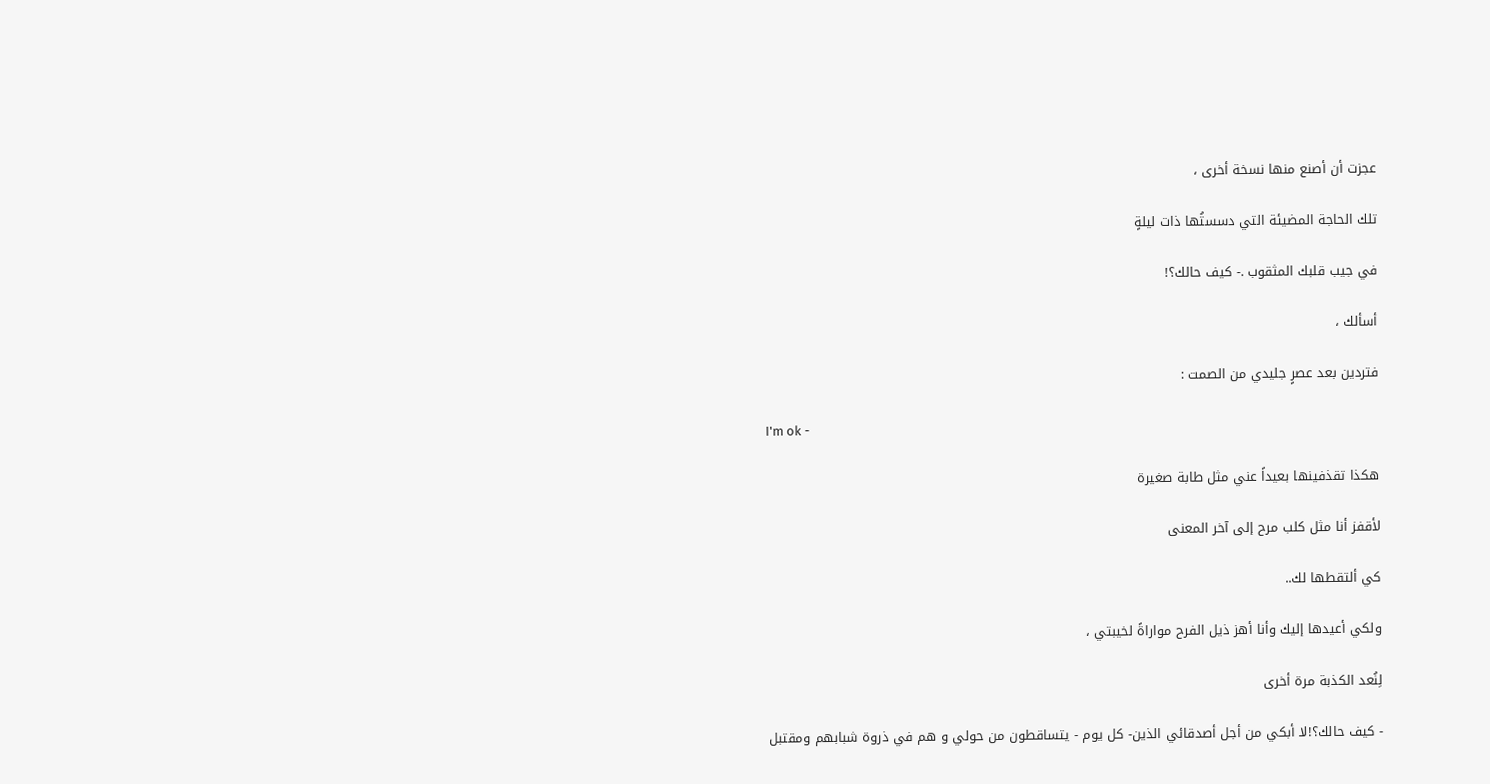عجزت أن أصنع منها نسخة أخرى ،

تلك الحاجة المضيئة التي دسستُها ذات ليلةٍ

في جيب قلبك المثقوب .- كيف حالك؟!

أسألك ،

فتردين بعد عصرٍ جليدي من الصمت :

I'm ok -

هكذا تقذفينها بعيداً عني مثل طابة صغيرة

لأقفز أنا مثل كلب مرح إلى آخر المعنى

كي ألتقطها لك..

ولكي أعيدها إليك وأنا أهز ذيل الفرح مواراةً لخيبتي ،

لِنُعد الكذبة مرة أخرى

- كيف حالك؟!لا أبكي من أجل أصدقائي الذين- كل يوم - يتساقطون من حولي و هم في ذروة شبابهم ومقتبل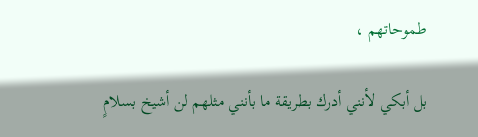طموحاتهم ،

بل أبكي لأنني أدرك بطريقة ما بأنني مثلهم لن أشيخ بسلامٍ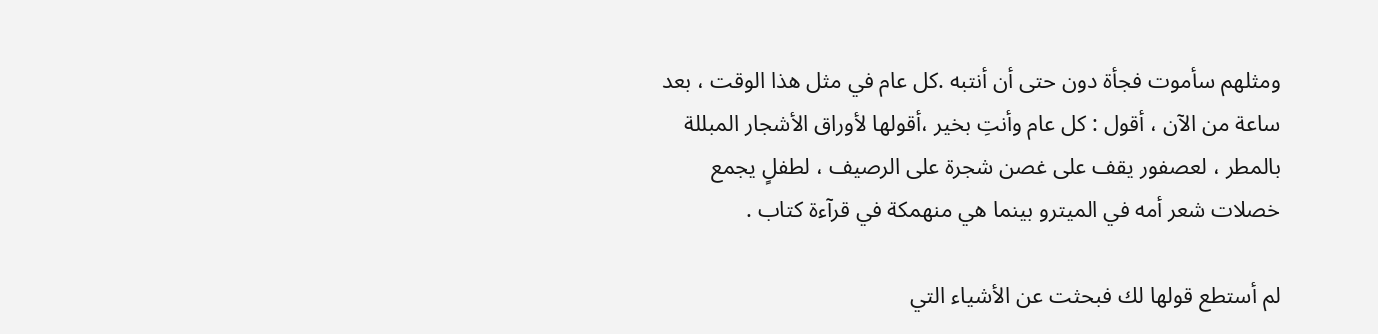ومثلهم سأموت فجأة دون حتى أن أنتبه .كل عام في مثل هذا الوقت ، بعد ساعة من الآن ، أقول : كل عام وأنتِ بخير ،أقولها لأوراق الأشجار المبللة بالمطر ، لعصفور يقف على غصن شجرة على الرصيف ، لطفلٍ يجمع خصلات شعر أمه في الميترو بينما هي منهمكة في قرآءة كتاب .

لم أستطع قولها لك فبحثت عن الأشياء التي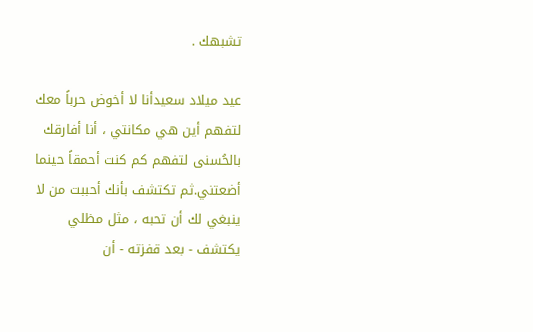تشبهك .

عيد ميلاد سعيدأنا لا أخوض حرباً معك لتفهم أين هي مكانتي ، أنا أفارقك بالحُسنى لتفهم كم كنت أحمقاً حينما أضعتني.ثم تكتشف بأنك أحببت من لا ينبغي لك أن تحبه ، مثل مظلي يكتشف - بعد قفزته - أن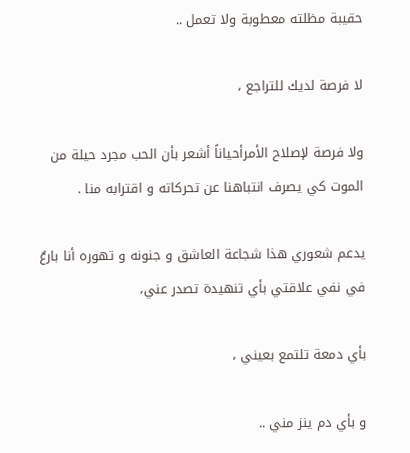حقيبة مظلته معطوبة ولا تعمل ..

لا فرصة لديك للتراجع ،

ولا فرصة لإصلاح الأمرأحياناً أشعر بأن الحب مجرد حيلة من الموت كي يصرف انتباهنا عن تحركاته و اقترابه منا .

يدعم شعوري هذا شجاعة العاشق و جنونه و تهوره أنا بارعٌ في نفي علاقتي بأي تنهيدة تصدر عني،

بأي دمعة تلتمع بعيني ،

و بأي دم ينز مني ..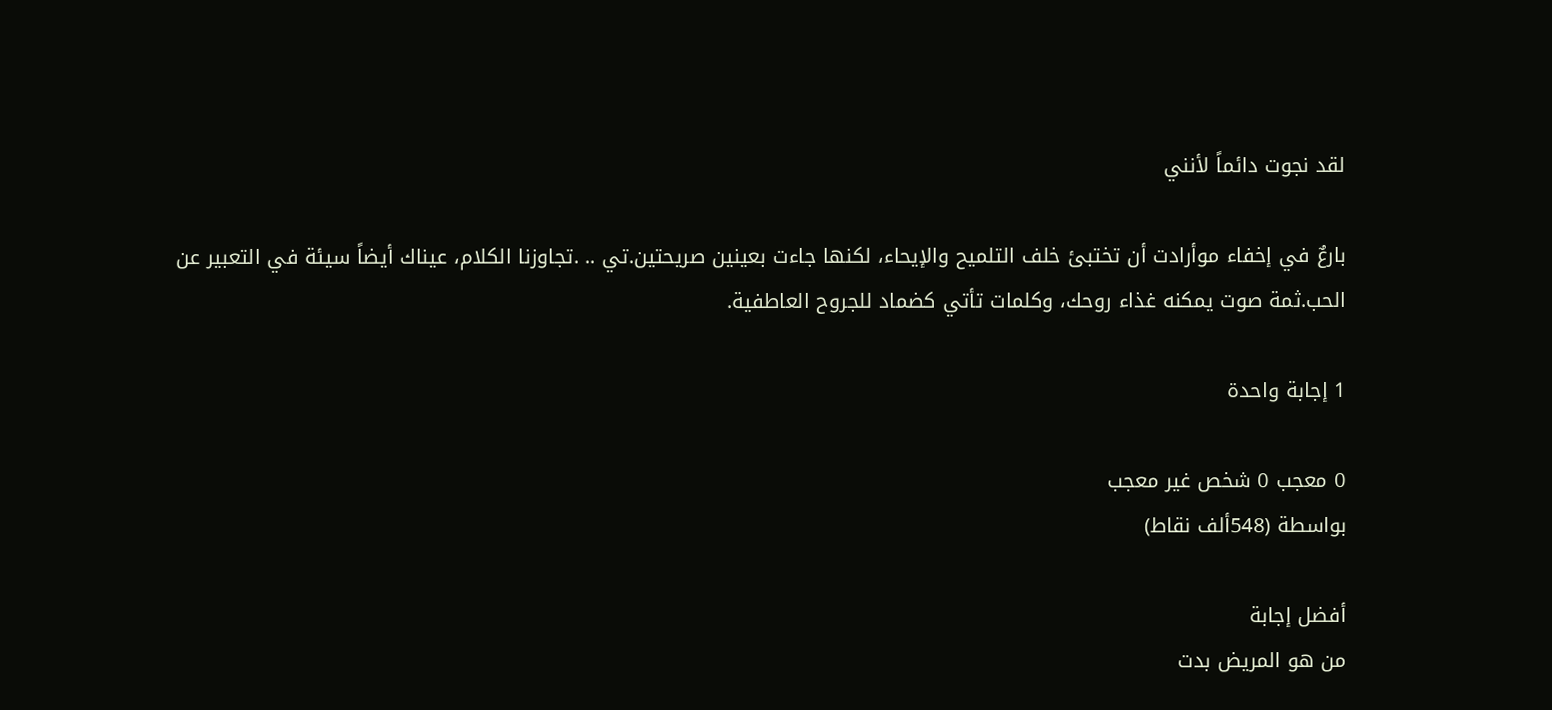لقد نجوت دائماً لأنني

بارعٌ في إخفاء موأرادت أن تختبئ خلف التلميح والإيحاء، لكنها جاءت بعينين صريحتين.تي .. .تجاوزنا الكلام، عيناك أيضاً سيئة في التعبير عن الحب.ثمة صوت يمكنه غذاء روحك، وكلمات تأتي كضماد للجروح العاطفية.

1 إجابة واحدة

0 معجب 0 شخص غير معجب
بواسطة (548ألف نقاط)

أفضل إجابة
من هو المريض بدت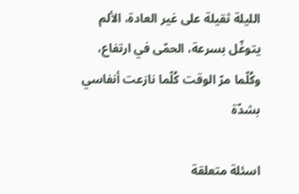الليلة ثقيلة على غير العادة، الألم يتوغّل بسرعة، الحمّى في ارتفاع، وكُلّما مرّ الوقت كُلّما نازعت أنفاسي بشدّة

اسئلة متعلقة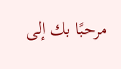مرحبًا بك إلى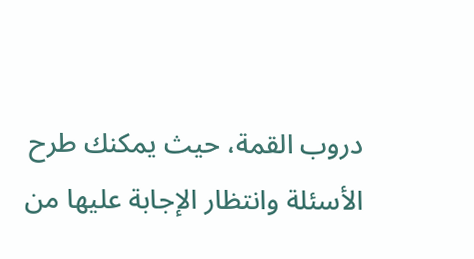دروب القمة، حيث يمكنك طرح الأسئلة وانتظار الإجابة عليها من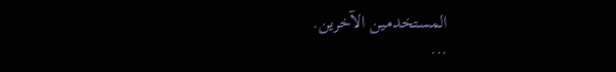المستخدمين الآخرين.
...